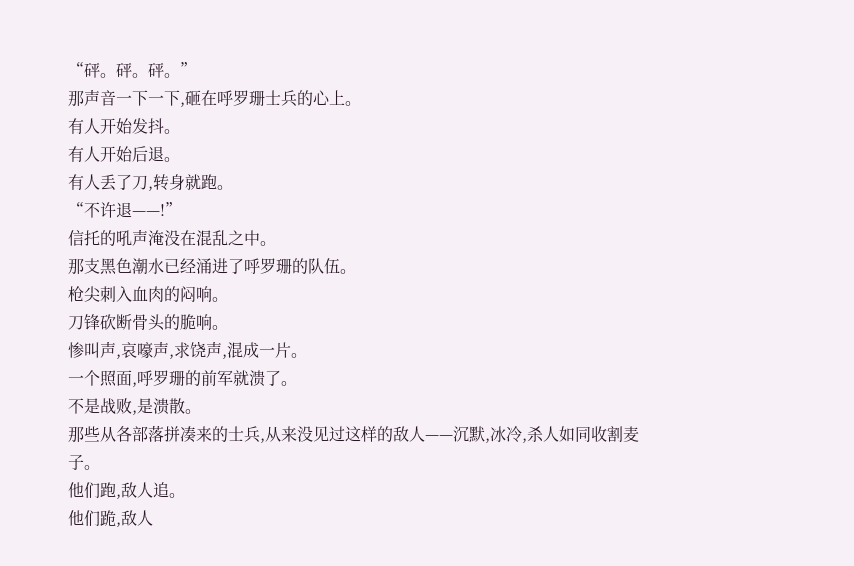“砰。砰。砰。”
那声音一下一下,砸在呼罗珊士兵的心上。
有人开始发抖。
有人开始后退。
有人丢了刀,转身就跑。
“不许退——!”
信托的吼声淹没在混乱之中。
那支黑色潮水已经涌进了呼罗珊的队伍。
枪尖刺入血肉的闷响。
刀锋砍断骨头的脆响。
惨叫声,哀嚎声,求饶声,混成一片。
一个照面,呼罗珊的前军就溃了。
不是战败,是溃散。
那些从各部落拼凑来的士兵,从来没见过这样的敌人——沉默,冰冷,杀人如同收割麦子。
他们跑,敌人追。
他们跪,敌人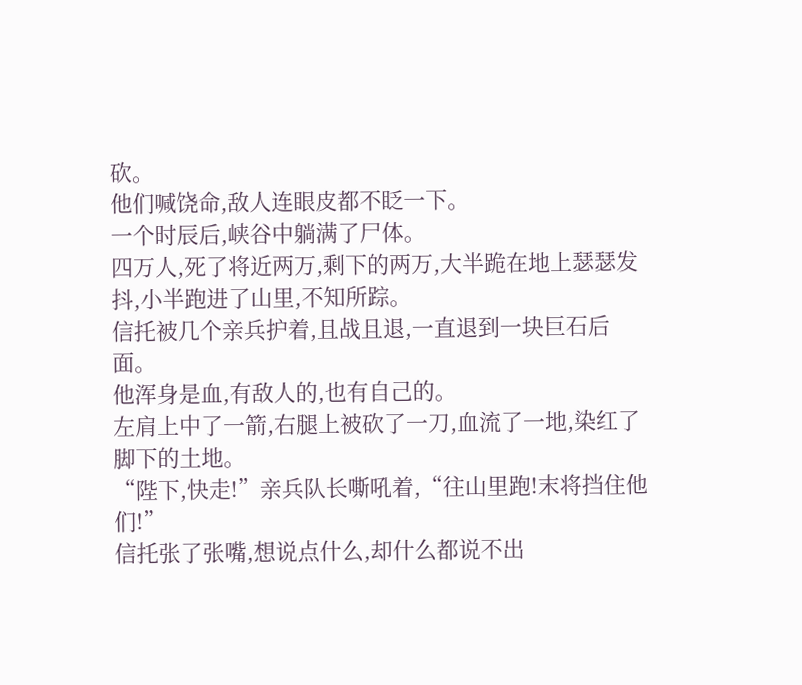砍。
他们喊饶命,敌人连眼皮都不眨一下。
一个时辰后,峡谷中躺满了尸体。
四万人,死了将近两万,剩下的两万,大半跪在地上瑟瑟发抖,小半跑进了山里,不知所踪。
信托被几个亲兵护着,且战且退,一直退到一块巨石后面。
他浑身是血,有敌人的,也有自己的。
左肩上中了一箭,右腿上被砍了一刀,血流了一地,染红了脚下的土地。
“陛下,快走!”亲兵队长嘶吼着,“往山里跑!末将挡住他们!”
信托张了张嘴,想说点什么,却什么都说不出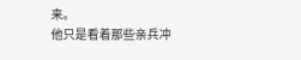来。
他只是看着那些亲兵冲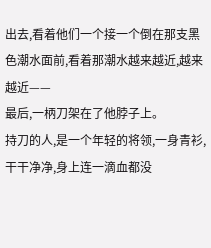出去,看着他们一个接一个倒在那支黑色潮水面前,看着那潮水越来越近,越来越近——
最后,一柄刀架在了他脖子上。
持刀的人,是一个年轻的将领,一身青衫,干干净净,身上连一滴血都没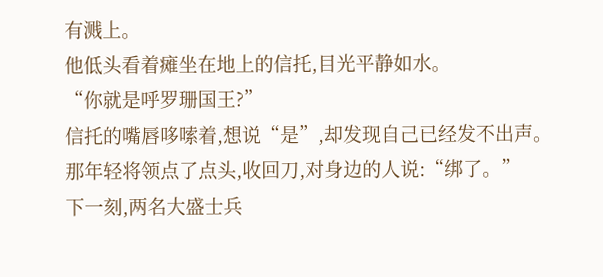有溅上。
他低头看着瘫坐在地上的信托,目光平静如水。
“你就是呼罗珊国王?”
信托的嘴唇哆嗦着,想说“是”,却发现自己已经发不出声。
那年轻将领点了点头,收回刀,对身边的人说:“绑了。”
下一刻,两名大盛士兵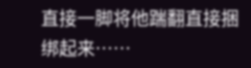直接一脚将他踹翻直接捆绑起来……